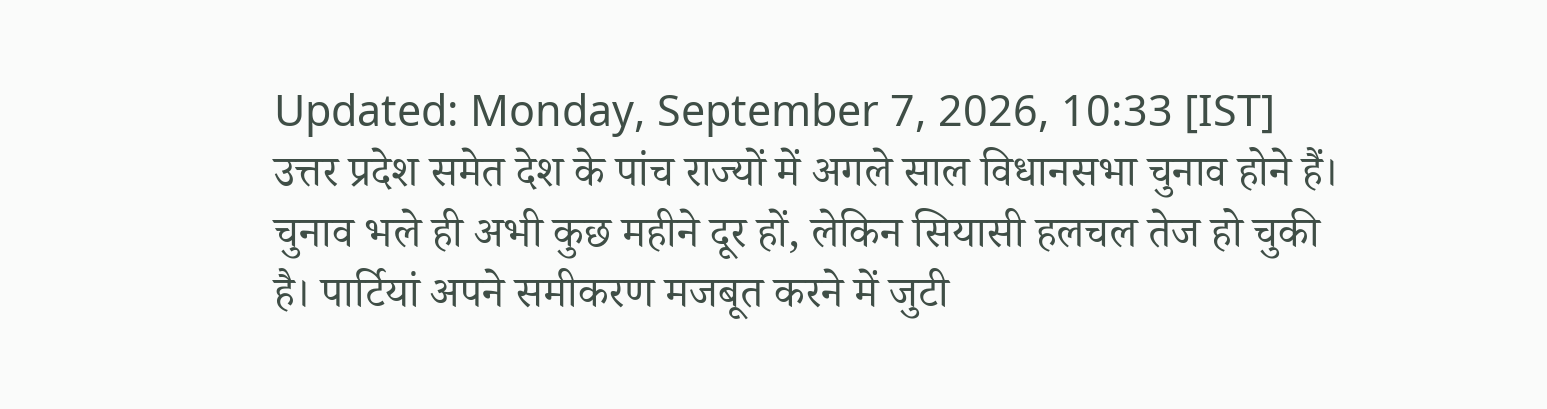Updated: Monday, September 7, 2026, 10:33 [IST]
उत्तर प्रदेश समेत देश के पांच राज्यों में अगले साल विधानसभा चुनाव होने हैं। चुनाव भले ही अभी कुछ महीने दूर हों, लेकिन सियासी हलचल तेज हो चुकी है। पार्टियां अपने समीकरण मजबूत करने में जुटी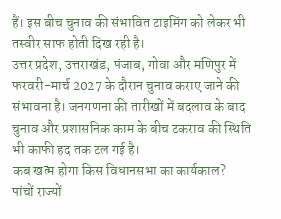हैं। इस बीच चुनाव की संभावित टाइमिंग को लेकर भी तस्वीर साफ होती दिख रही है।
उत्तर प्रदेश, उत्तराखंड, पंजाब, गोवा और मणिपुर में फरवरी-मार्च 2027 के दौरान चुनाव कराए जाने की संभावना है। जनगणना की तारीखों में बदलाव के बाद चुनाव और प्रशासनिक काम के बीच टकराव की स्थिति भी काफी हद तक टल गई है।
कब खत्म होगा किस विधानसभा का कार्यकाल?
पांचों राज्यों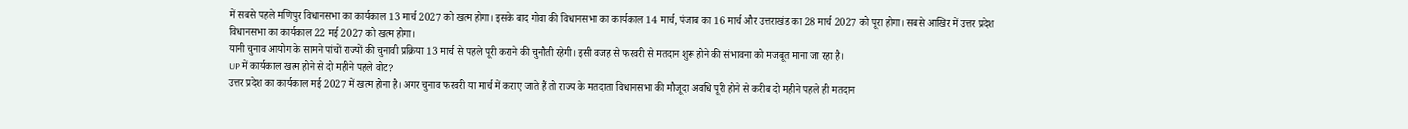में सबसे पहले मणिपुर विधानसभा का कार्यकाल 13 मार्च 2027 को खत्म होगा। इसके बाद गोवा की विधानसभा का कार्यकाल 14 मार्च, पंजाब का 16 मार्च और उत्तराखंड का 28 मार्च 2027 को पूरा होगा। सबसे आखिर में उत्तर प्रदेश विधानसभा का कार्यकाल 22 मई 2027 को खत्म होगा।
यानी चुनाव आयोग के सामने पांचों राज्यों की चुनावी प्रक्रिया 13 मार्च से पहले पूरी कराने की चुनौती रहेगी। इसी वजह से फरवरी से मतदान शुरू होने की संभावना को मजबूत माना जा रहा है।
UP में कार्यकाल खत्म होने से दो महीने पहले वोट?
उत्तर प्रदेश का कार्यकाल मई 2027 में खत्म होना है। अगर चुनाव फरवरी या मार्च में कराए जाते हैं तो राज्य के मतदाता विधानसभा की मौजूदा अवधि पूरी होने से करीब दो महीने पहले ही मतदान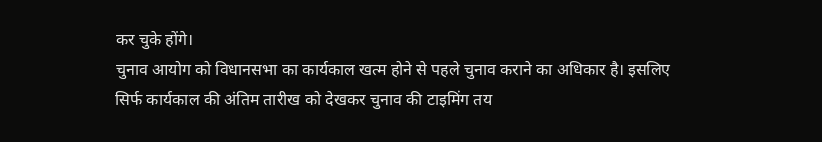कर चुके होंगे।
चुनाव आयोग को विधानसभा का कार्यकाल खत्म होने से पहले चुनाव कराने का अधिकार है। इसलिए सिर्फ कार्यकाल की अंतिम तारीख को देखकर चुनाव की टाइमिंग तय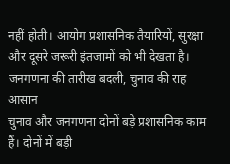नहीं होती। आयोग प्रशासनिक तैयारियों, सुरक्षा और दूसरे जरूरी इंतजामों को भी देखता है।
जनगणना की तारीख बदली, चुनाव की राह आसान
चुनाव और जनगणना दोनों बड़े प्रशासनिक काम हैं। दोनों में बड़ी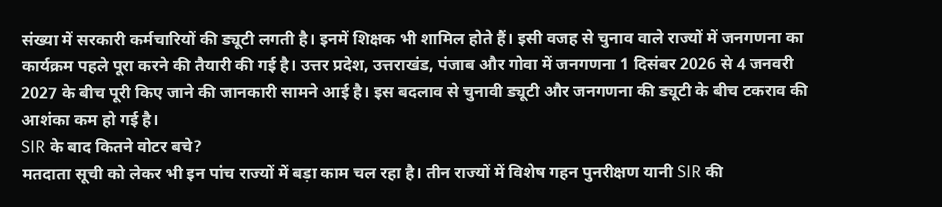संख्या में सरकारी कर्मचारियों की ड्यूटी लगती है। इनमें शिक्षक भी शामिल होते हैं। इसी वजह से चुनाव वाले राज्यों में जनगणना का कार्यक्रम पहले पूरा करने की तैयारी की गई है। उत्तर प्रदेश, उत्तराखंड, पंजाब और गोवा में जनगणना 1 दिसंबर 2026 से 4 जनवरी 2027 के बीच पूरी किए जाने की जानकारी सामने आई है। इस बदलाव से चुनावी ड्यूटी और जनगणना की ड्यूटी के बीच टकराव की आशंका कम हो गई है।
SIR के बाद कितने वोटर बचे?
मतदाता सूची को लेकर भी इन पांच राज्यों में बड़ा काम चल रहा है। तीन राज्यों में विशेष गहन पुनरीक्षण यानी SIR की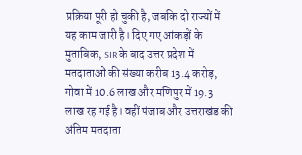प्रक्रिया पूरी हो चुकी है, जबकि दो राज्यों में यह काम जारी है। दिए गए आंकड़ों के मुताबिक, SIR के बाद उत्तर प्रदेश में मतदाताओं की संख्या करीब 13.4 करोड़, गोवा में 10.6 लाख और मणिपुर में 19.3 लाख रह गई है। वहीं पंजाब और उत्तराखंड की अंतिम मतदाता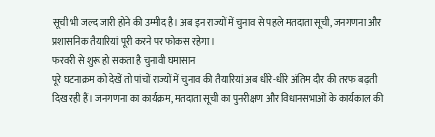सूची भी जल्द जारी होने की उम्मीद है। अब इन राज्यों में चुनाव से पहले मतदाता सूची, जनगणना और प्रशासनिक तैयारियां पूरी करने पर फोकस रहेगा।
फरवरी से शुरू हो सकता है चुनावी घमासान
पूरे घटनाक्रम को देखें तो पांचों राज्यों में चुनाव की तैयारियां अब धीरे-धीरे अंतिम दौर की तरफ बढ़ती दिख रही हैं। जनगणना का कार्यक्रम, मतदाता सूची का पुनरीक्षण और विधानसभाओं के कार्यकाल की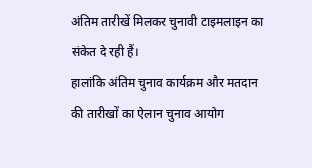अंतिम तारीखें मिलकर चुनावी टाइमलाइन का संकेत दे रही हैं।
हालांकि अंतिम चुनाव कार्यक्रम और मतदान की तारीखों का ऐलान चुनाव आयोग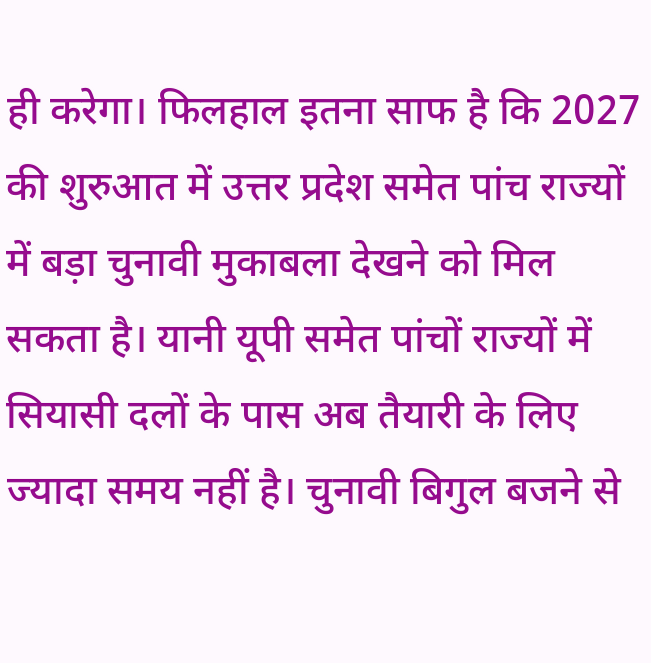ही करेगा। फिलहाल इतना साफ है कि 2027 की शुरुआत में उत्तर प्रदेश समेत पांच राज्यों में बड़ा चुनावी मुकाबला देखने को मिल सकता है। यानी यूपी समेत पांचों राज्यों में सियासी दलों के पास अब तैयारी के लिए ज्यादा समय नहीं है। चुनावी बिगुल बजने से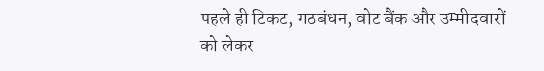पहले ही टिकट, गठबंधन, वोट बैंक और उम्मीदवारों को लेकर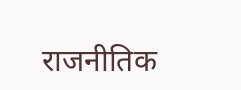राजनीतिक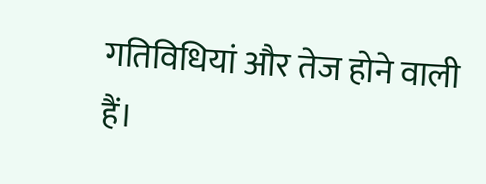गतिविधियां और तेज होने वाली हैं।